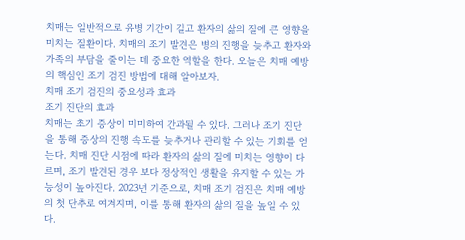치매는 일반적으로 유병 기간이 길고 환자의 삶의 질에 큰 영향을 미치는 질환이다. 치매의 조기 발견은 병의 진행을 늦추고 환자와 가족의 부담을 줄이는 데 중요한 역할을 한다. 오늘은 치매 예방의 핵심인 조기 검진 방법에 대해 알아보자.
치매 조기 검진의 중요성과 효과
조기 진단의 효과
치매는 초기 증상이 미미하여 간과될 수 있다. 그러나 조기 진단을 통해 증상의 진행 속도를 늦추거나 관리할 수 있는 기회를 얻는다. 치매 진단 시점에 따라 환자의 삶의 질에 미치는 영향이 다르며, 조기 발견된 경우 보다 정상적인 생활을 유지할 수 있는 가능성이 높아진다. 2023년 기준으로, 치매 조기 검진은 치매 예방의 첫 단추로 여겨지며, 이를 통해 환자의 삶의 질을 높일 수 있다.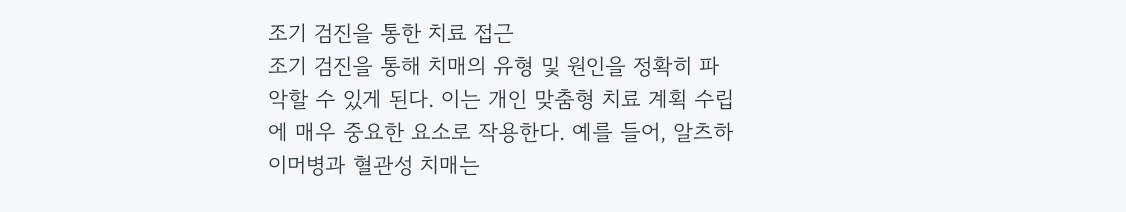조기 검진을 통한 치료 접근
조기 검진을 통해 치매의 유형 및 원인을 정확히 파악할 수 있게 된다. 이는 개인 맞춤형 치료 계획 수립에 매우 중요한 요소로 작용한다. 예를 들어, 알츠하이머병과 혈관성 치매는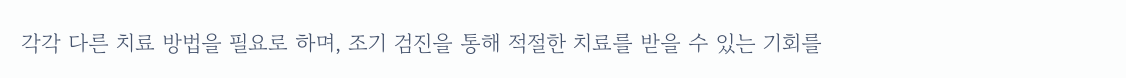각각 다른 치료 방법을 필요로 하며, 조기 검진을 통해 적절한 치료를 받을 수 있는 기회를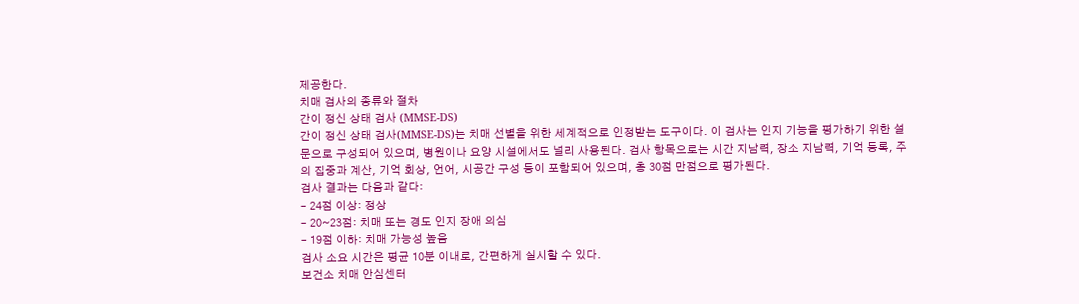제공한다.
치매 검사의 종류와 절차
간이 정신 상태 검사 (MMSE-DS)
간이 정신 상태 검사(MMSE-DS)는 치매 선별을 위한 세계적으로 인정받는 도구이다. 이 검사는 인지 기능을 평가하기 위한 설문으로 구성되어 있으며, 병원이나 요양 시설에서도 널리 사용된다. 검사 항목으로는 시간 지남력, 장소 지남력, 기억 등록, 주의 집중과 계산, 기억 회상, 언어, 시공간 구성 등이 포함되어 있으며, 총 30점 만점으로 평가된다.
검사 결과는 다음과 같다:
– 24점 이상: 정상
– 20~23점: 치매 또는 경도 인지 장애 의심
– 19점 이하: 치매 가능성 높음
검사 소요 시간은 평균 10분 이내로, 간편하게 실시할 수 있다.
보건소 치매 안심센터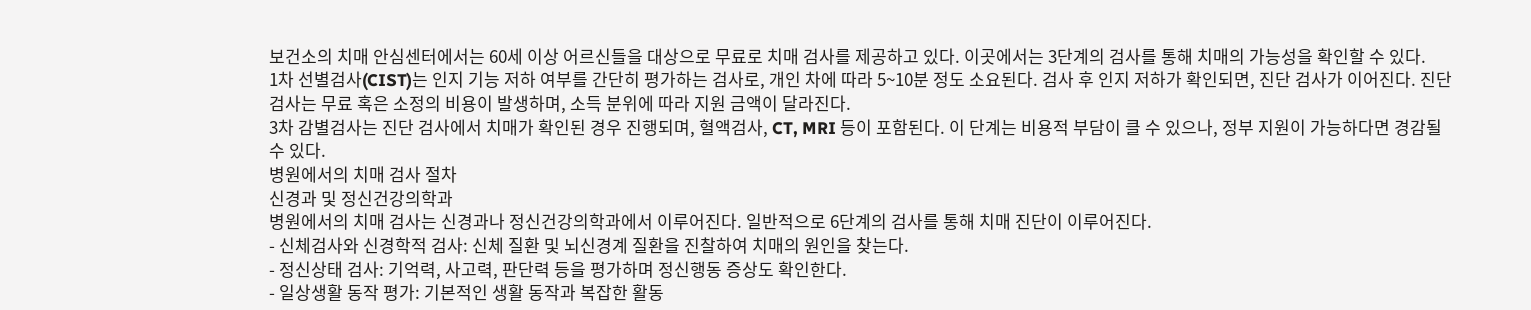보건소의 치매 안심센터에서는 60세 이상 어르신들을 대상으로 무료로 치매 검사를 제공하고 있다. 이곳에서는 3단계의 검사를 통해 치매의 가능성을 확인할 수 있다.
1차 선별검사(CIST)는 인지 기능 저하 여부를 간단히 평가하는 검사로, 개인 차에 따라 5~10분 정도 소요된다. 검사 후 인지 저하가 확인되면, 진단 검사가 이어진다. 진단 검사는 무료 혹은 소정의 비용이 발생하며, 소득 분위에 따라 지원 금액이 달라진다.
3차 감별검사는 진단 검사에서 치매가 확인된 경우 진행되며, 혈액검사, CT, MRI 등이 포함된다. 이 단계는 비용적 부담이 클 수 있으나, 정부 지원이 가능하다면 경감될 수 있다.
병원에서의 치매 검사 절차
신경과 및 정신건강의학과
병원에서의 치매 검사는 신경과나 정신건강의학과에서 이루어진다. 일반적으로 6단계의 검사를 통해 치매 진단이 이루어진다.
- 신체검사와 신경학적 검사: 신체 질환 및 뇌신경계 질환을 진찰하여 치매의 원인을 찾는다.
- 정신상태 검사: 기억력, 사고력, 판단력 등을 평가하며 정신행동 증상도 확인한다.
- 일상생활 동작 평가: 기본적인 생활 동작과 복잡한 활동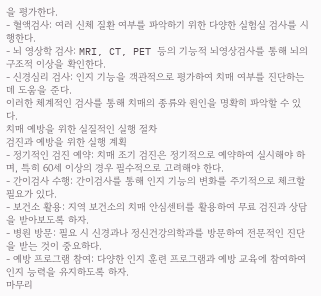을 평가한다.
- 혈액검사: 여러 신체 질환 여부를 파악하기 위한 다양한 실험실 검사를 시행한다.
- 뇌 영상학 검사: MRI, CT, PET 등의 기능적 뇌영상검사를 통해 뇌의 구조적 이상을 확인한다.
- 신경심리 검사: 인지 기능을 객관적으로 평가하여 치매 여부를 진단하는 데 도움을 준다.
이러한 체계적인 검사를 통해 치매의 종류와 원인을 명확히 파악할 수 있다.
치매 예방을 위한 실질적인 실행 절차
검진과 예방을 위한 실행 계획
- 정기적인 검진 예약: 치매 조기 검진은 정기적으로 예약하여 실시해야 하며, 특히 60세 이상의 경우 필수적으로 고려해야 한다.
- 간이검사 수행: 간이검사를 통해 인지 기능의 변화를 주기적으로 체크할 필요가 있다.
- 보건소 활용: 지역 보건소의 치매 안심센터를 활용하여 무료 검진과 상담을 받아보도록 하자.
- 병원 방문: 필요 시 신경과나 정신건강의학과를 방문하여 전문적인 진단을 받는 것이 중요하다.
- 예방 프로그램 참여: 다양한 인지 훈련 프로그램과 예방 교육에 참여하여 인지 능력을 유지하도록 하자.
마무리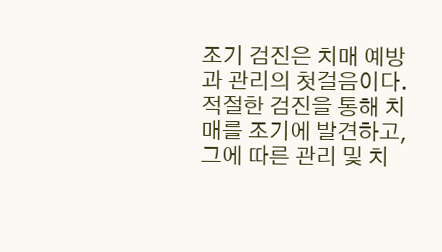조기 검진은 치매 예방과 관리의 첫걸음이다. 적절한 검진을 통해 치매를 조기에 발견하고, 그에 따른 관리 및 치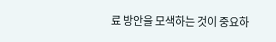료 방안을 모색하는 것이 중요하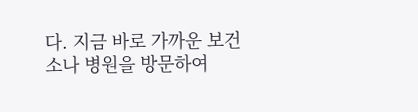다. 지금 바로 가까운 보건소나 병원을 방문하여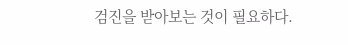검진을 받아보는 것이 필요하다.